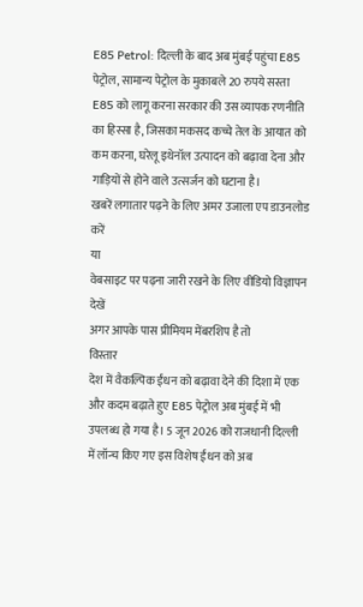E85 Petrol: दिल्ली के बाद अब मुंबई पहुंचा E85 पेट्रोल, सामान्य पेट्रोल के मुकाबले 20 रुपये सस्ता
E85 को लागू करना सरकार की उस व्यापक रणनीति का हिस्सा है, जिसका मकसद कच्चे तेल के आयात को कम करना, घरेलू इथेनॉल उत्पादन को बढ़ावा देना और गाड़ियों से होने वाले उत्सर्जन को घटाना है।
खबरें लगातार पढ़ने के लिए अमर उजाला एप डाउनलोड करें
या
वेबसाइट पर पढ़ना जारी रखने के लिए वीडियो विज्ञापन देखें
अगर आपके पास प्रीमियम मेंबरशिप है तो
विस्तार
देश में वैकल्पिक ईंधन को बढ़ावा देने की दिशा में एक और कदम बढ़ाते हुए E85 पेट्रोल अब मुंबई में भी उपलब्ध हो गया है। 5 जून 2026 को राजधानी दिल्ली में लॉन्च किए गए इस विशेष ईंधन को अब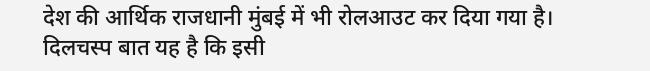देश की आर्थिक राजधानी मुंबई में भी रोलआउट कर दिया गया है।
दिलचस्प बात यह है कि इसी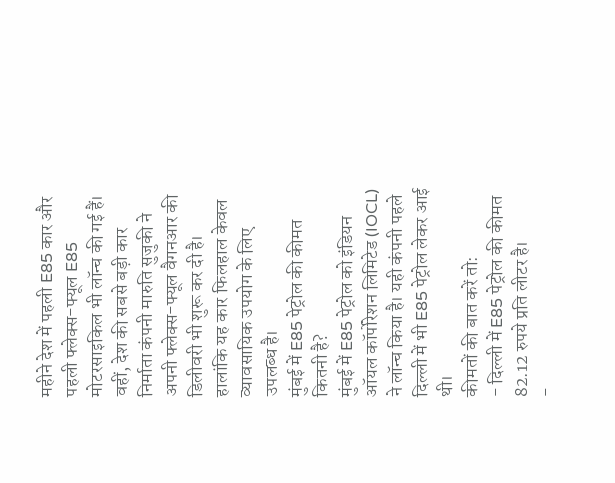महीने देश में पहली E85 कार और पहली फ्लेक्स-फ्यूल E85 मोटरसाइकिल भी लॉन्च की गई हैं। वहीं, देश की सबसे बड़ी कार निर्माता कंपनी मारुति सुजुकी ने अपनी फ्लेक्स-फ्यूल वैगनआर की डिलीवरी भी शुरू कर दी है। हालांकि यह कार फिलहाल केवल व्यावसायिक उपयोग के लिए उपलब्ध है।
मुंबई में E85 पेट्रोल की कीमत कितनी है?
मुंबई में E85 पेट्रोल को इंडियन ऑयल कॉर्पोरेशन लिमिटेड (IOCL) ने लॉन्च किया है। यही कंपनी पहले दिल्ली में भी E85 पेट्रोल लेकर आई थी।
कीमतों की बात करें तो:
- दिल्ली में E85 पेट्रोल की कीमत 82.12 रुपये प्रति लीटर है।
-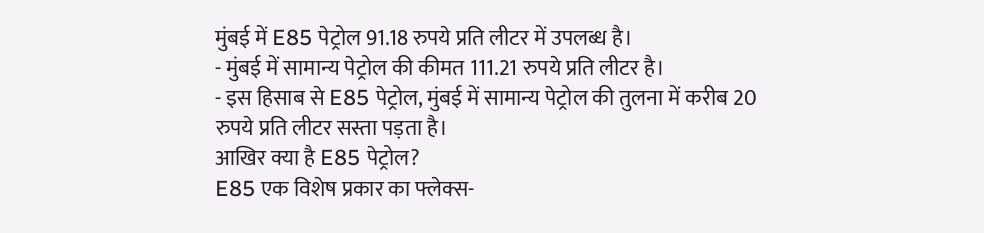मुंबई में E85 पेट्रोल 91.18 रुपये प्रति लीटर में उपलब्ध है।
- मुंबई में सामान्य पेट्रोल की कीमत 111.21 रुपये प्रति लीटर है।
- इस हिसाब से E85 पेट्रोल, मुंबई में सामान्य पेट्रोल की तुलना में करीब 20 रुपये प्रति लीटर सस्ता पड़ता है।
आखिर क्या है E85 पेट्रोल?
E85 एक विशेष प्रकार का फ्लेक्स-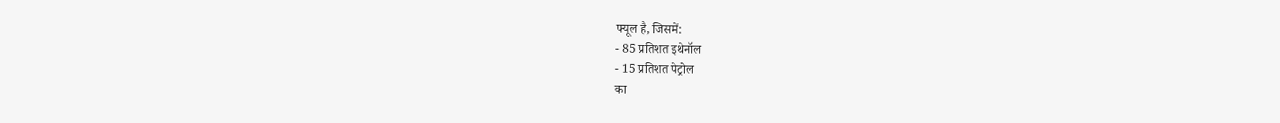फ्यूल है, जिसमें:
- 85 प्रतिशत इथेनॉल
- 15 प्रतिशत पेट्रोल
का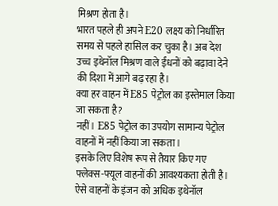मिश्रण होता है।
भारत पहले ही अपने E20 लक्ष्य को निर्धारित समय से पहले हासिल कर चुका है। अब देश उच्च इथेनॉल मिश्रण वाले ईंधनों को बढ़ावा देने की दिशा में आगे बढ़ रहा है।
क्या हर वाहन में E85 पेट्रोल का इस्तेमाल किया जा सकता है?
नहीं। E85 पेट्रोल का उपयोग सामान्य पेट्रोल वाहनों में नहीं किया जा सकता।
इसके लिए विशेष रूप से तैयार किए गए फ्लेक्स-फ्यूल वाहनों की आवश्यकता होती है। ऐसे वाहनों के इंजन को अधिक इथेनॉल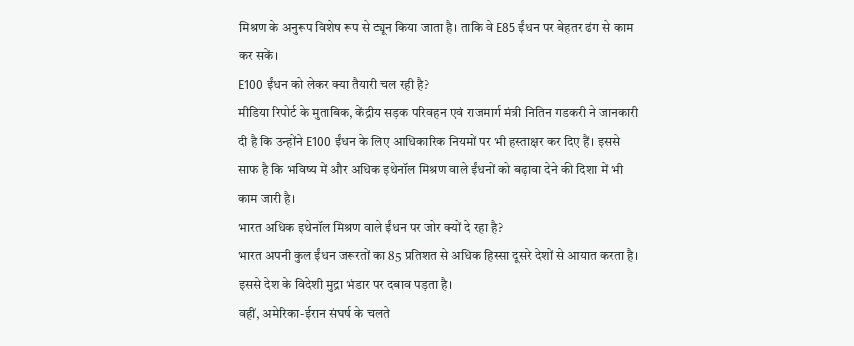मिश्रण के अनुरूप विशेष रूप से ट्यून किया जाता है। ताकि वे E85 ईंधन पर बेहतर ढंग से काम कर सकें।
E100 ईंधन को लेकर क्या तैयारी चल रही है?
मीडिया रिपोर्ट के मुताबिक, केंद्रीय सड़क परिवहन एवं राजमार्ग मंत्री नितिन गडकरी ने जानकारी दी है कि उन्होंने E100 ईंधन के लिए आधिकारिक नियमों पर भी हस्ताक्षर कर दिए हैं। इससे साफ है कि भविष्य में और अधिक इथेनॉल मिश्रण वाले ईंधनों को बढ़ावा देने की दिशा में भी काम जारी है।
भारत अधिक इथेनॉल मिश्रण वाले ईंधन पर जोर क्यों दे रहा है?
भारत अपनी कुल ईंधन जरूरतों का 85 प्रतिशत से अधिक हिस्सा दूसरे देशों से आयात करता है। इससे देश के विदेशी मुद्रा भंडार पर दबाव पड़ता है।
वहीं, अमेरिका-ईरान संघर्ष के चलते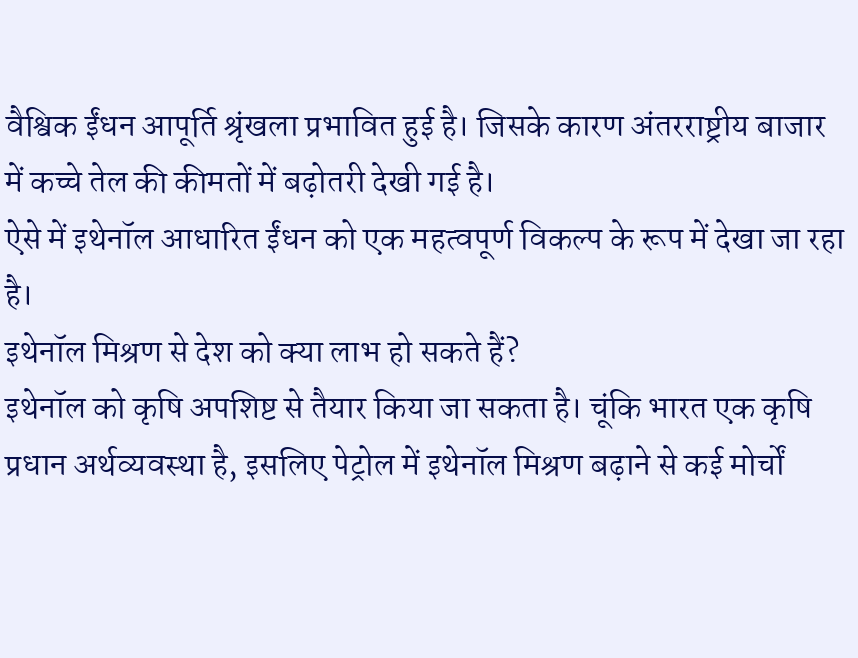वैश्विक ईंधन आपूर्ति श्रृंखला प्रभावित हुई है। जिसके कारण अंतरराष्ट्रीय बाजार में कच्चे तेल की कीमतों में बढ़ोतरी देखी गई है।
ऐसे में इथेनॉल आधारित ईंधन को एक महत्वपूर्ण विकल्प के रूप में देखा जा रहा है।
इथेनॉल मिश्रण से देश को क्या लाभ हो सकते हैं?
इथेनॉल को कृषि अपशिष्ट से तैयार किया जा सकता है। चूंकि भारत एक कृषि प्रधान अर्थव्यवस्था है, इसलिए पेट्रोल में इथेनॉल मिश्रण बढ़ाने से कई मोर्चों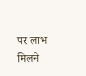पर लाभ मिलने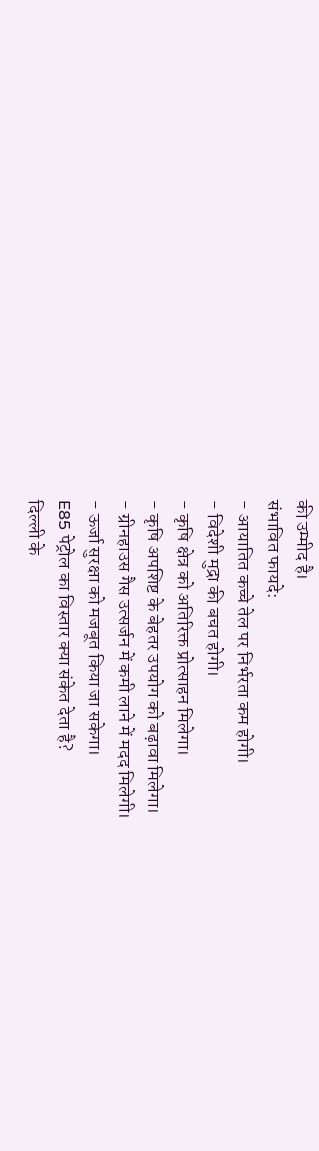की उम्मीद है।
संभावित फायदे:
- आयातित कच्चे तेल पर निर्भरता कम होगी।
- विदेशी मुद्रा की बचत होगी।
- कृषि क्षेत्र को अतिरिक्त प्रोत्साहन मिलेगा।
- कृषि अपशिष्ट के बेहतर उपयोग को बढ़ावा मिलेगा।
- ग्रीनहाउस गैस उत्सर्जन में कमी लाने में मदद मिलेगी।
- ऊर्जा सुरक्षा को मजबूत किया जा सकेगा।
E85 पेट्रोल का विस्तार क्या संकेत देता है?
दिल्ली के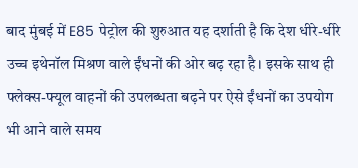बाद मुंबई में E85 पेट्रोल की शुरुआत यह दर्शाती है कि देश धीरे-धीरे उच्च इथेनॉल मिश्रण वाले ईंधनों की ओर बढ़ रहा है। इसके साथ ही फ्लेक्स-फ्यूल वाहनों की उपलब्धता बढ़ने पर ऐसे ईंधनों का उपयोग भी आने वाले समय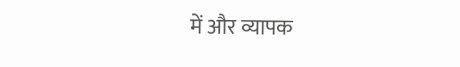में और व्यापक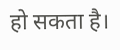हो सकता है।